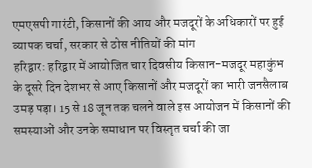एमएसपी गारंटी, किसानों की आय और मजदूरों के अधिकारों पर हुई व्यापक चर्चा, सरकार से ठोस नीतियों की मांग
हरिद्वार: हरिद्वार में आयोजित चार दिवसीय किसान-मजदूर महाकुंभ के दूसरे दिन देशभर से आए किसानों और मजदूरों का भारी जनसैलाब उमड़ पड़ा। 15 से 18 जून तक चलने वाले इस आयोजन में किसानों की समस्याओं और उनके समाधान पर विस्तृत चर्चा की जा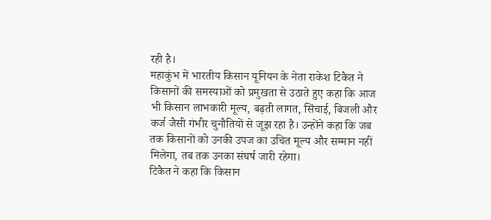रही है।
महाकुंभ में भारतीय किसान यूनियन के नेता राकेश टिकैत ने किसानों की समस्याओं को प्रमुखता से उठाते हुए कहा कि आज भी किसान लाभकारी मूल्य, बढ़ती लागत, सिंचाई, बिजली और कर्ज जैसी गंभीर चुनौतियों से जूझ रहा है। उन्होंने कहा कि जब तक किसानों को उनकी उपज का उचित मूल्य और सम्मान नहीं मिलेगा, तब तक उनका संघर्ष जारी रहेगा।
टिकैत ने कहा कि किसान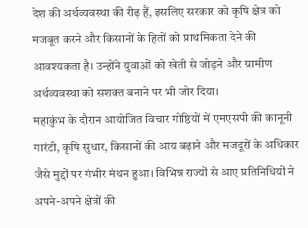देश की अर्थव्यवस्था की रीढ़ हैं, इसलिए सरकार को कृषि क्षेत्र को मजबूत करने और किसानों के हितों को प्राथमिकता देने की आवश्यकता है। उन्होंने युवाओं को खेती से जोड़ने और ग्रामीण अर्थव्यवस्था को सशक्त बनाने पर भी जोर दिया।
महाकुंभ के दौरान आयोजित विचार गोष्ठियों में एमएसपी की कानूनी गारंटी, कृषि सुधार, किसानों की आय बढ़ाने और मजदूरों के अधिकार जैसे मुद्दों पर गंभीर मंथन हुआ। विभिन्न राज्यों से आए प्रतिनिधियों ने अपने-अपने क्षेत्रों की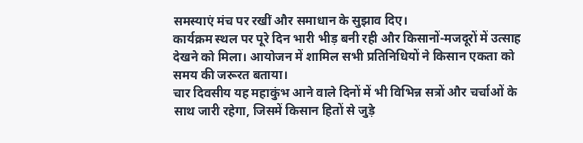समस्याएं मंच पर रखीं और समाधान के सुझाव दिए।
कार्यक्रम स्थल पर पूरे दिन भारी भीड़ बनी रही और किसानों-मजदूरों में उत्साह देखने को मिला। आयोजन में शामिल सभी प्रतिनिधियों ने किसान एकता को समय की जरूरत बताया।
चार दिवसीय यह महाकुंभ आने वाले दिनों में भी विभिन्न सत्रों और चर्चाओं के साथ जारी रहेगा, जिसमें किसान हितों से जुड़े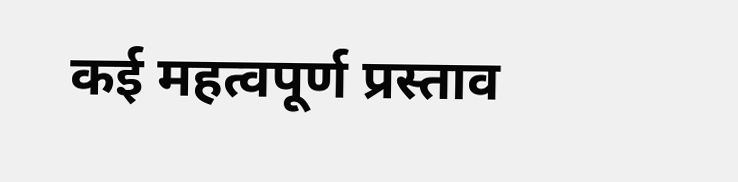कई महत्वपूर्ण प्रस्ताव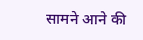सामने आने की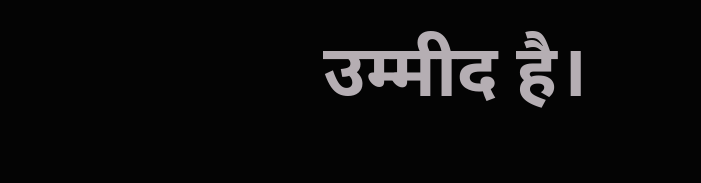उम्मीद है।